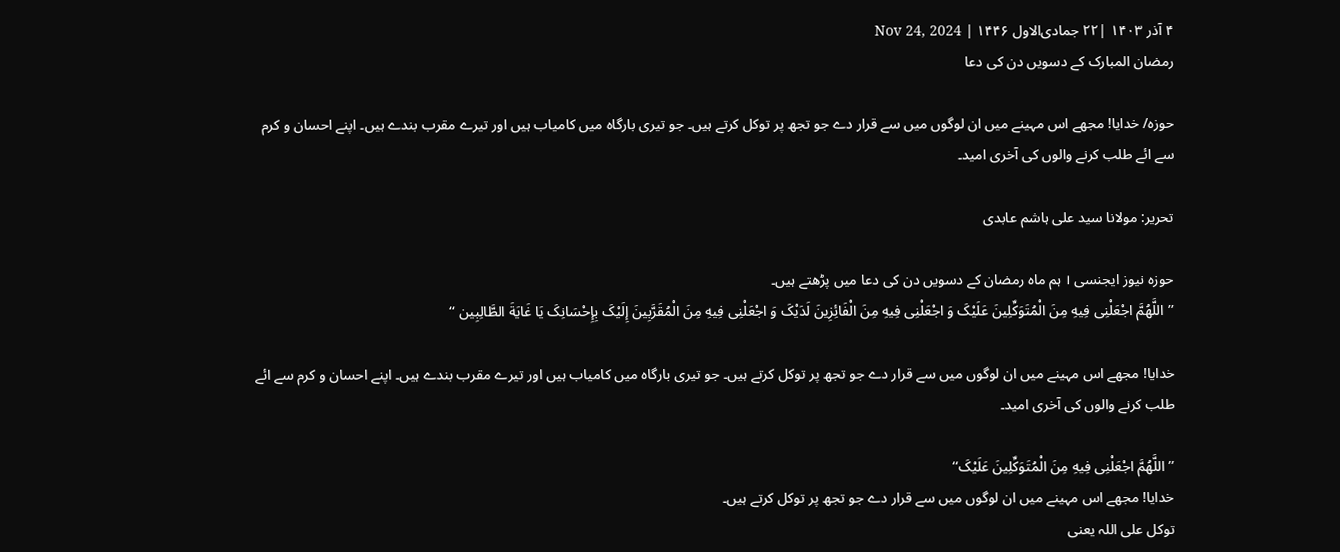۴ آذر ۱۴۰۳ |۲۲ جمادی‌الاول ۱۴۴۶ | Nov 24, 2024
رمضان المبارک کے دسویں دن کی دعا

حوزہ/ خدایا! مجھے اس مہینے میں ان لوگوں میں سے قرار دے جو تجھ پر توکل کرتے ہیں۔ جو تیری بارگاہ میں کامیاب ہیں اور تیرے مقرب بندے ہیں۔ اپنے احسان و کرم سے ائے طلب کرنے والوں کی آخری امید۔

تحریر: مولانا سید علی ہاشم عابدی

حوزہ نیوز ایجنسی । ہم ماہ رمضان کے دسویں دن کی دعا میں پڑھتے ہیں۔
’’اللَّهُمَّ اجْعَلْنِی فِیهِ مِنَ الْمُتَوَکِّلِینَ عَلَیْکَ وَ اجْعَلْنِی فِیهِ مِنَ الْفَائِزِینَ لَدَیْکَ وَ اجْعَلْنِی فِیهِ مِنَ الْمُقَرَّبِینَ إِلَیْکَ بِإِحْسَانِکَ یَا غَایَةَ الطَّالِبِین ‘‘

خدایا! مجھے اس مہینے میں ان لوگوں میں سے قرار دے جو تجھ پر توکل کرتے ہیں۔ جو تیری بارگاہ میں کامیاب ہیں اور تیرے مقرب بندے ہیں۔ اپنے احسان و کرم سے ائے طلب کرنے والوں کی آخری امید۔

’’اللَّهُمَّ اجْعَلْنِی فِیهِ مِنَ الْمُتَوَکِّلِینَ عَلَیْکَ‘‘
خدایا! مجھے اس مہینے میں ان لوگوں میں سے قرار دے جو تجھ پر توکل کرتے ہیں۔
توکل علی اللہ یعنی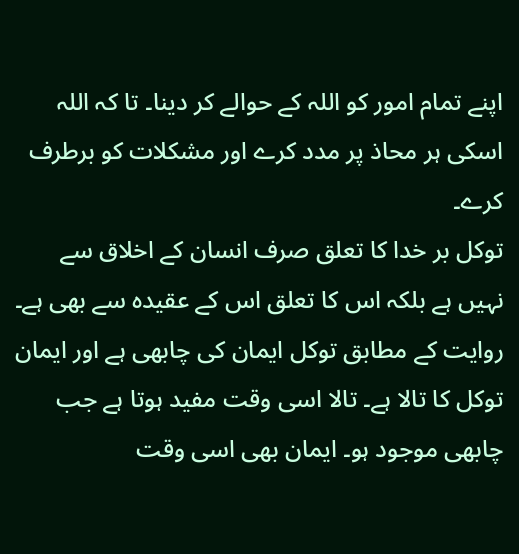اپنے تمام امور کو اللہ کے حوالے کر دینا۔ تا کہ اللہ اسکی ہر محاذ پر مدد کرے اور مشکلات کو برطرف کرے۔
توکل بر خدا کا تعلق صرف انسان کے اخلاق سے نہیں ہے بلکہ اس کا تعلق اس کے عقیدہ سے بھی ہے۔ روایت کے مطابق توکل ایمان کی چابھی ہے اور ایمان توکل کا تالا ہے۔ تالا اسی وقت مفید ہوتا ہے جب چابھی موجود ہو۔ ایمان بھی اسی وقت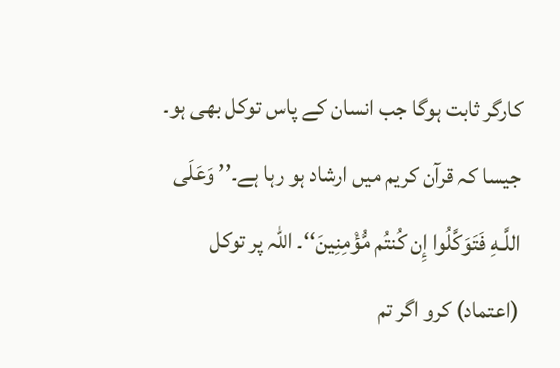کارگر ثابت ہوگا جب انسان کے پاس توکل بھی ہو۔ جیسا کہ قرآن کریم میں ارشاد ہو رہا ہے۔’’ وَعَلَى اللَّـهِ فَتَوَكَّلُوا إِن كُنتُم مُّؤْمِنِينَ‘‘۔ اللہ پر توکل (اعتماد) کرو اگر تم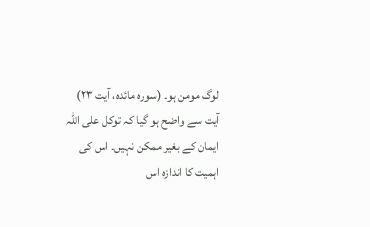لوگ مومن ہو۔ (سورہ مائدہ، آیت ۲۳)
آیت سے واضح ہو گیا کہ توکل علی اللہ ایمان کے بغیر ممکن نہیں۔ اس کی اہمیت کا اندازہ اس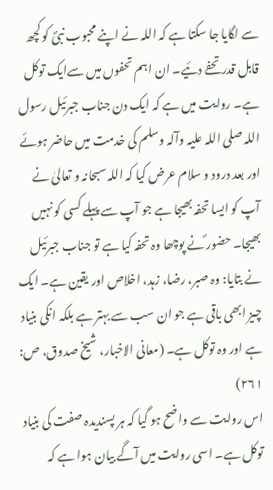سے لگایا جا سکتا ہے کہ اللہ نے اپنے محبوب نبیؐ کو کچھ قابل قدر تحفے دئیے۔ ان اہم تحفوں میں سےایک توکل ہے۔ روایت میں ہے کہ ایک دن جناب جبرئیل رسول اللہ صلی اللہ علیہ وآلہ وسلم کی خدمت میں حاضر ہوئے اور بعد درود و سلام عرض کیا کہ اللہ سبحانہ و تعالیٰ نے آپ کو ایسا تحفہ بھیجا ہے جو آپ سے پہلے کسی کو نہیں بھیجا۔ حضور ؐنے پوچھا وہ تحفہ کیا ہے تو جناب جبرئیل نے بتایا: وہ صبر، رضا، زہد، اخلاص اور یقین ہے۔ ایک چیز ابھی باقی ہے جو ان سب سے بہتر ہے بلکہ انکی بنیاد ہے اور وہ توکل ہے۔ (معانی الاخبار، شیخ صدوق، ص: ۲۶۱)
اس روایت سے واضح ہو گیا کہ ہر پسندیدہ صفت کی بنیاد توکل ہے۔ اسی روایت میں آگے بیان ہوا ہے کہ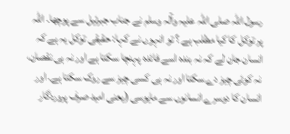رسول اللہ صلی اللہ علیہ وآلہ وسلم نے جناب جبرئیل سے پوچھا۔ اللہ پر توکل کا کیا مطلب ہے ؟ تو انہوں نے کہا: حقیقی توکل یہ ہے کہ انسان جان لے کہ نہ بندہ اسے فائدہ پہنچا سکتا ہے اور نہ ہی نقصان، نہ کوئی چیز دے سکتا اور نہ ہی کسی چیز سے روک سکتا ہے۔ اور انسان کا دوسرے انسانوں سے مایوسی (یعنی امید صرف پروردگار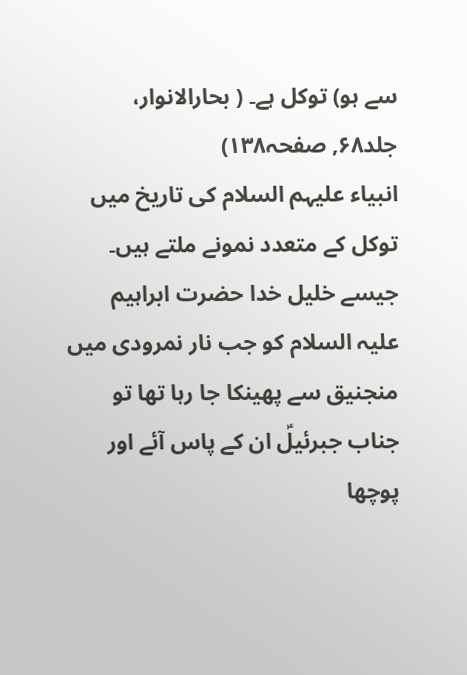سے ہو) توکل ہے۔ ( بحارالانوار، جلد۶۸, صفحہ۱۳۸)
انبیاء علیہم السلام کی تاریخ میں توکل کے متعدد نمونے ملتے ہیں۔ جیسے خلیل خدا حضرت ابراہیم علیہ السلام کو جب نار نمرودی میں منجنیق سے پھینکا جا رہا تھا تو جناب جبرئیلؑ ان کے پاس آئے اور پوچھا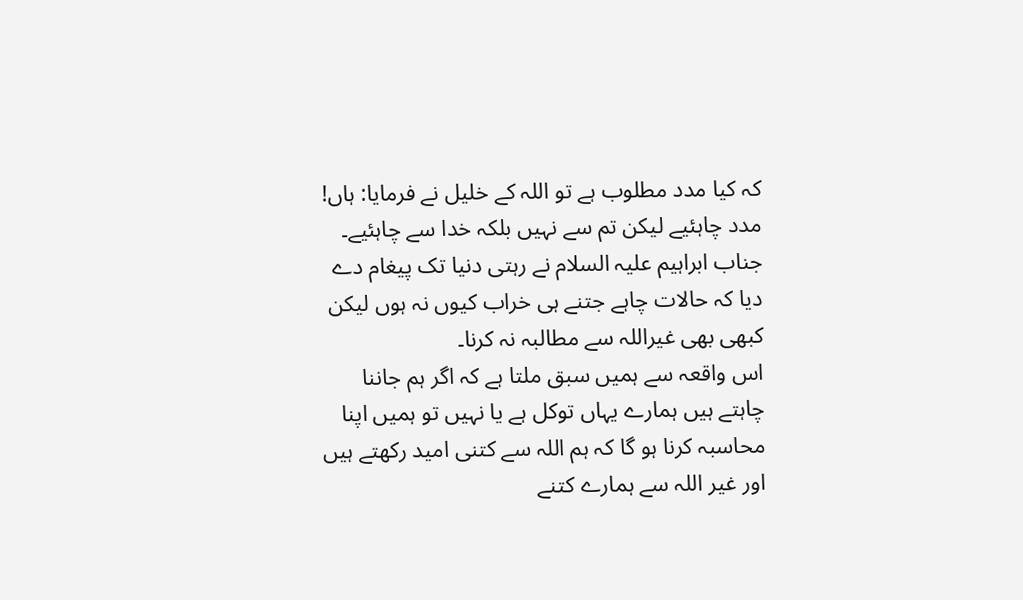کہ کیا مدد مطلوب ہے تو اللہ کے خلیل نے فرمایا: ہاں! مدد چاہئیے لیکن تم سے نہیں بلکہ خدا سے چاہئیے۔ جناب ابراہیم علیہ السلام نے رہتی دنیا تک پیغام دے دیا کہ حالات چاہے جتنے ہی خراب کیوں نہ ہوں لیکن کبھی بھی غیراللہ سے مطالبہ نہ کرنا۔
اس واقعہ سے ہمیں سبق ملتا ہے کہ اگر ہم جاننا چاہتے ہیں ہمارے یہاں توکل ہے یا نہیں تو ہمیں اپنا محاسبہ کرنا ہو گا کہ ہم اللہ سے کتنی امید رکھتے ہیں اور غیر اللہ سے ہمارے کتنے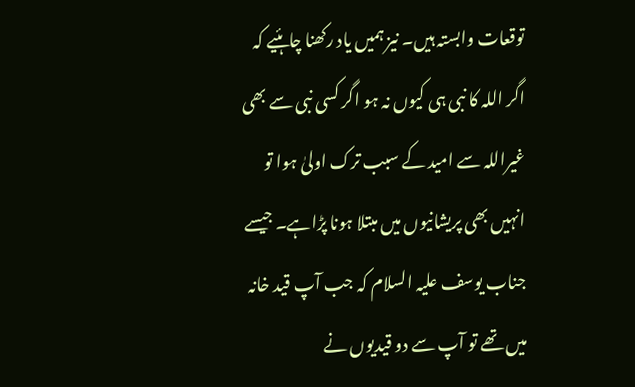توقعات وابستہ ہیں۔ نیز ہمیں یاد رکھنا چاہئیے کہ اگر اللہ کا نبی ہی کیوں نہ ہو اگر کسی نبی سے بھی غیراللہ سے امید کے سبب ترک اولیٰ ہوا تو انہیں بھی پریشانیوں میں مبتلا ہونا پڑاہے۔ جیسے جناب یوسف علیہ السلام کہ جب آپ قید خانہ میں تھے تو آپ سے دو قیدیوں نے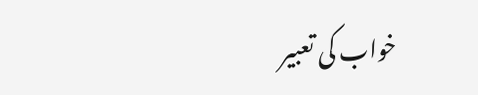خواب کی تعبیر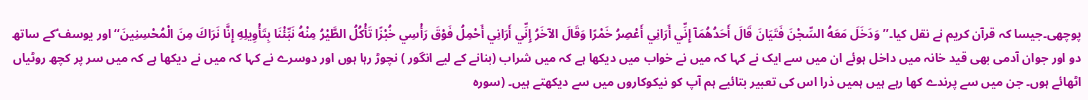پوچھی۔جیسا کہ قرآن کریم نے نقل کیا۔’’ وَدَخَلَ مَعَهُ السِّجْنَ فَتَيَانَ قَالَ أَحَدُهُمَآ إِنِّي أَرَانِي أَعْصِرُ خَمْرًا وَقَالَ الآخَرُ إِنِّي أَرَانِي أَحْمِلُ فَوْقَ رَأْسِي خُبْزًا تَأْكُلُ الطَّيْرُ مِنْهُ نَبِّئْنَا بِتَأْوِيلِهِ إِنَّا نَرَاكَ مِنَ الْمُحْسِنِينَ‘‘ اور یوسف ؑکے ساتھ دو اور جوان آدمی بھی قید خانہ میں داخل ہوئے ان میں سے ایک نے کہا کہ میں نے خواب میں دیکھا ہے کہ میں شراب (بنانے کے لیے انگور ) نچوڑ رہا ہوں اور دوسرے نے کہا کہ میں نے دیکھا ہے کہ میں سر پر کچھ روٹیاں اٹھائے ہوں۔ جن میں سے پرندے کھا رہے ہیں ہمیں ذرا اس کی تعبیر بتائیے ہم آپ کو نیکوکاروں میں سے دیکھتے ہیں۔ (سورہ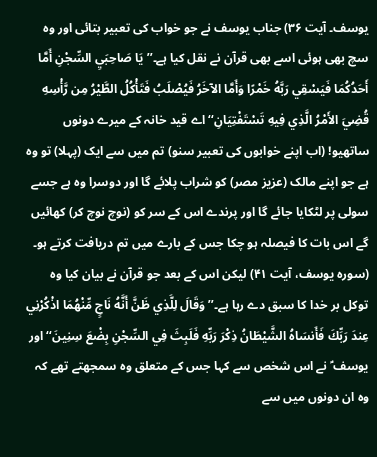یوسف۔ آیت ۳۶) جناب یوسف نے جو خواب کی تعبیر بتائی اور وہ سچ بھی ہوئی اسے بھی قرآن نے نقل کیا ہے۔’’ يَا صَاحِبَيِ السِّجْنِ أَمَّا أَحَدُكُمَا فَيَسْقِي رَبَّهُ خَمْرًا وَأَمَّا الآخَرُ فَيُصْلَبُ فَتَأْكُلُ الطَّيْرُ مِن رَّأْسِهِ قُضِيَ الأَمْرُ الَّذِي فِيهِ تَسْتَفْتِيَانِ‘‘ اے قید خانہ کے میرے دونوں ساتھیو! (اب اپنے خوابوں کی تعبیر سنو) تم میں سے ایک (پہلا) تو وہ ہے جو اپنے مالک (عزیز مصر) کو شراب پلائے گا اور دوسرا وہ ہے جسے سولی پر لٹکایا جائے گا اور پرندے اس کے سر کو (نوچ نوچ کر) کھائیں گے اس بات کا فیصلہ ہو چکا جس کے بارے میں تم دریافت کرتے ہو۔ (سورہ یوسف، آیت ۴۱) لیکن اس کے بعد جو قرآن نے بیان کیا وہ توکل بر خدا کا سبق دے رہا ہے۔’’ وَقَالَ لِلَّذِي ظَنَّ أَنَّهُ نَاجٍ مِّنْهُمَا اذْكُرْنِي عِندَ رَبِّكَ فَأَنسَاهُ الشَّيْطَانُ ذِكْرَ رَبِّهِ فَلَبِثَ فِي السِّجْنِ بِضْعَ سِنِينَ‘‘ اور یوسف ؑ نے اس شخص سے کہا جس کے متعلق وہ سمجھتے تھے کہ وہ ان دونوں میں سے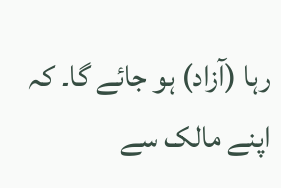رہا (آزاد) ہو جائے گا۔ کہ اپنے مالک سے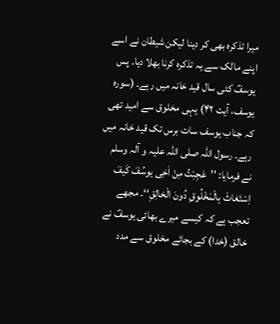میرا تذکرہ بھی کر دینا لیکن شیطان نے اسے اپنے مالک سے یہ تذکرہ کرنا بھلا دیا۔ پس یوسفؑ کئی سال قید خانہ میں رہے۔ (سورہ یوسف، آیت ۴۲) یہی مخلوق سے امید تھی کہ جناب یوسف سات برس تک قید خانہ میں رہے۔ رسول اللہ صلی اللہ علیہ و آلہ وسلم نے فرمایا: ’’عَجِبْتُ مِنْ اَخِی یوسُفَ کَیفَ اِسْتَغاثَ بِالْمَخْلُوقِ دُونَ الْخالِقِ‘‘۔ مجھے تعجب ہے کہ کیسے میرے بھائی یوسفؑ نے خالق (خدا) کے بجائے مخلوق سے مدد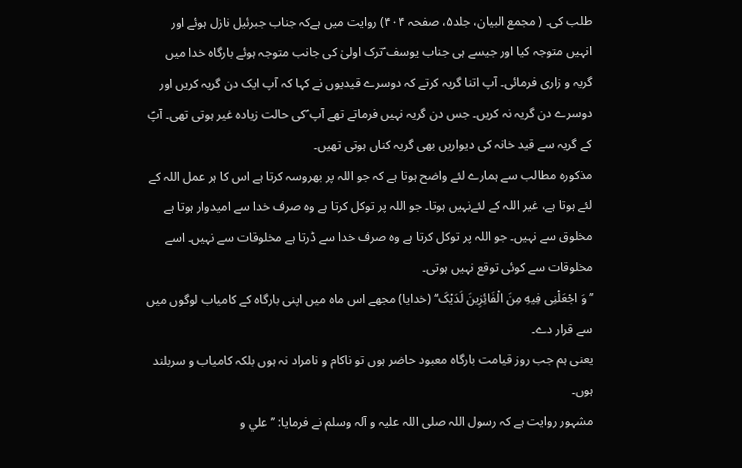طلب کی۔ ( مجمع البیان، جلد۵، صفحہ ۴۰۴) روایت میں ہےکہ جناب جبرئیل نازل ہوئے اور انہیں متوجہ کیا اور جیسے ہی جناب یوسف ؑترک اولیٰ کی جانب متوجہ ہوئے بارگاہ خدا میں گریہ و زاری فرمائی۔ آپ اتنا گریہ کرتے کہ دوسرے قیدیوں نے کہا کہ آپ ایک دن گریہ کریں اور دوسرے دن گریہ نہ کریں۔ جس دن گریہ نہیں فرماتے تھے آپ ؑکی حالت زیادہ غیر ہوتی تھی۔ آپؑ کے گریہ سے قید خانہ کی دیواریں بھی گریہ کناں ہوتی تھیں۔
مذکورہ مطالب سے ہمارے لئے واضح ہوتا ہے کہ جو اللہ پر بھروسہ کرتا ہے اس کا ہر عمل اللہ کے لئے ہوتا ہے، غیر اللہ کے لئےنہیں ہوتا۔ جو اللہ پر توکل کرتا ہے وہ صرف خدا سے امیدوار ہوتا ہے مخلوق سے نہیں۔ جو اللہ پر توکل کرتا ہے وہ صرف خدا سے ڈرتا ہے مخلوقات سے نہیں۔ اسے مخلوقات سے کوئی توقع نہیں ہوتی۔
’’وَ اجْعَلْنِی فِیهِ مِنَ الْفَائِزِینَ لَدَیْکَ‘‘ (خدایا) مجھے اس ماہ میں اپنی بارگاہ کے کامیاب لوگوں میں سے قرار دے۔
یعنی ہم جب روز قیامت بارگاہ معبود حاضر ہوں تو ناکام و نامراد نہ ہوں بلکہ کامیاب و سربلند ہوں۔
مشہور روایت ہے کہ رسول اللہ صلی اللہ علیہ و آلہ وسلم نے فرمایا: ’’ علي و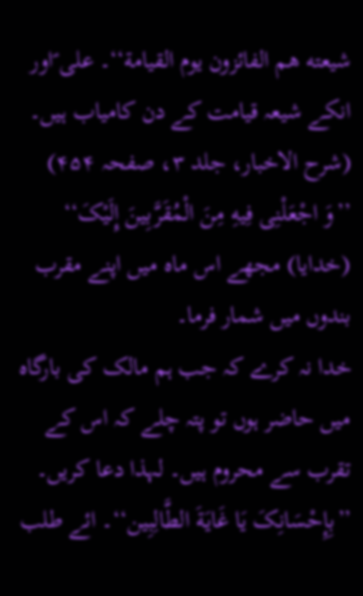شيعته هم الفائزون يوم القيامة‘‘۔ علی ؑاور انکے شیعہ قیامت کے دن کامیاب ہیں۔ (شرح الاخبار، جلد ۳، صفحہ ۴۵۴)
’’وَ اجْعَلْنِی فِیهِ مِنَ الْمُقَرَّبِینَ إِلَیْکَ‘‘ (خدایا) مجھے اس ماہ میں اپنے مقرب بندوں میں شمار فرما۔
خدا نہ کرے کہ جب ہم مالک کی بارگاہ میں حاضر ہوں تو پتہ چلے کہ اس کے تقرب سے محروم ہیں۔ لہذا دعا کریں۔
’’بِإِحْسَانِکَ یَا غَایَةَ الطَّالِبِین‘‘۔ ائے طلب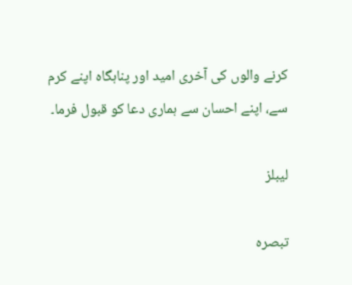کرنے والوں کی آخری امید اور پناہگاہ اپنے کرم سے، اپنے احسان سے ہماری دعا کو قبول فرما۔

لیبلز

تبصرہ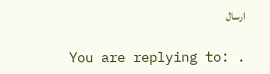ارسال

You are replying to: .